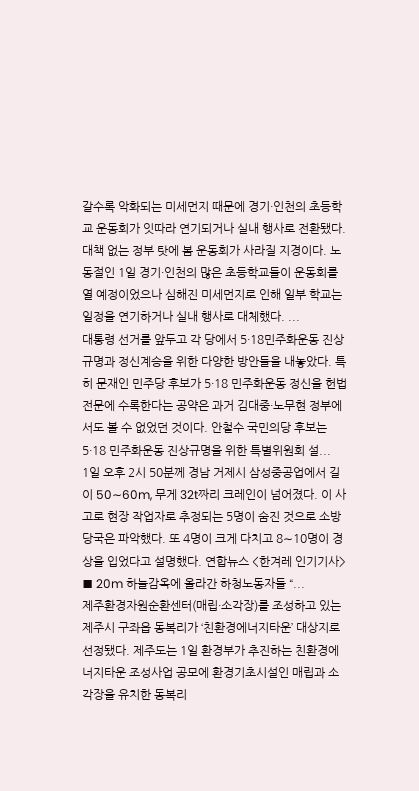갈수록 악화되는 미세먼지 때문에 경기·인천의 초등학교 운동회가 잇따라 연기되거나 실내 행사로 전환됐다. 대책 없는 정부 탓에 봄 운동회가 사라질 지경이다. 노동절인 1일 경기·인천의 많은 초등학교들이 운동회를 열 예정이었으나 심해진 미세먼지로 인해 일부 학교는 일정을 연기하거나 실내 행사로 대체했다. ...
대통령 선거를 앞두고 각 당에서 5·18민주화운동 진상규명과 정신계승을 위한 다양한 방안들을 내놓았다. 특히 문재인 민주당 후보가 5·18 민주화운동 정신을 헌법 전문에 수록한다는 공약은 과거 김대중·노무현 정부에서도 볼 수 없었던 것이다. 안철수 국민의당 후보는 5·18 민주화운동 진상규명을 위한 특별위원회 설...
1일 오후 2시 50분께 경남 거제시 삼성중공업에서 길이 50∼60m, 무게 32t짜리 크레인이 넘어졌다. 이 사고로 현장 작업자로 추정되는 5명이 숨진 것으로 소방당국은 파악했다. 또 4명이 크게 다치고 8∼10명이 경상을 입었다고 설명했다. 연합뉴스 <한겨레 인기기사> ■ 20m 하늘감옥에 올라간 하청노동자들 “...
제주환경자원순환센터(매립·소각장)를 조성하고 있는 제주시 구좌읍 동복리가 ‘친환경에너지타운’ 대상지로 선정됐다. 제주도는 1일 환경부가 추진하는 친환경에너지타운 조성사업 공모에 환경기초시설인 매립과 소각장을 유치한 동복리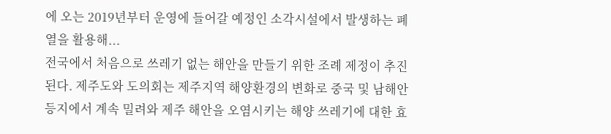에 오는 2019년부터 운영에 들어갈 예정인 소각시설에서 발생하는 폐열을 활용해...
전국에서 처음으로 쓰레기 없는 해안을 만들기 위한 조례 제정이 추진된다. 제주도와 도의회는 제주지역 해양환경의 변화로 중국 및 남해안 등지에서 계속 밀려와 제주 해안을 오염시키는 해양 쓰레기에 대한 효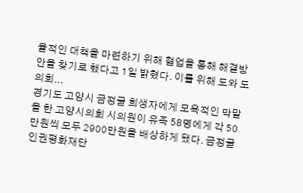율적인 대책을 마련하기 위해 협업을 통해 해결방안을 찾기로 했다고 1일 밝혔다. 이를 위해 도와 도의회...
경기도 고양시 금정굴 희생자에게 모욕적인 막말을 한 고양시의회 시의원이 유족 58명에게 각 50만원씩 모두 2900만원을 배상하게 됐다. 금정굴인권평화재단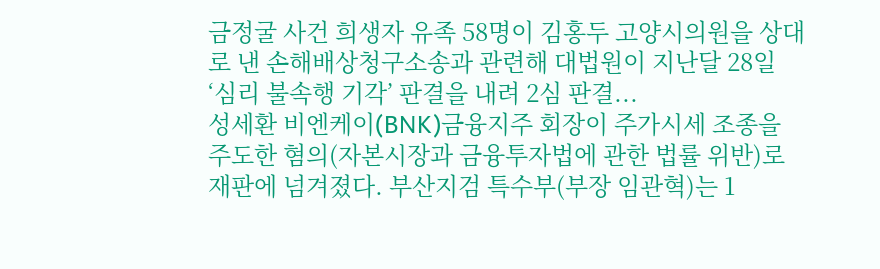금정굴 사건 희생자 유족 58명이 김홍두 고양시의원을 상대로 낸 손해배상청구소송과 관련해 대법원이 지난달 28일 ‘심리 불속행 기각’ 판결을 내려 2심 판결...
성세환 비엔케이(BNK)금융지주 회장이 주가시세 조종을 주도한 혐의(자본시장과 금융투자법에 관한 법률 위반)로 재판에 넘겨졌다. 부산지검 특수부(부장 임관혁)는 1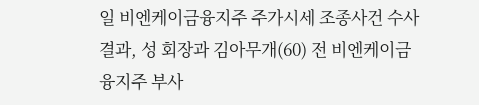일 비엔케이금융지주 주가시세 조종사건 수사 결과, 성 회장과 김아무개(60) 전 비엔케이금융지주 부사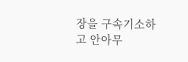장을 구속기소하고 안아무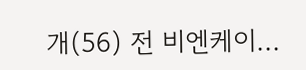개(56) 전 비엔케이...